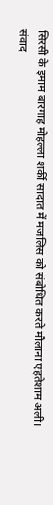सिरसी के इमाम बारगाह मोहल्ला शर्की सादात में मजलिस को संबोधित करते मौलाना एहतेशाम अली। संवाद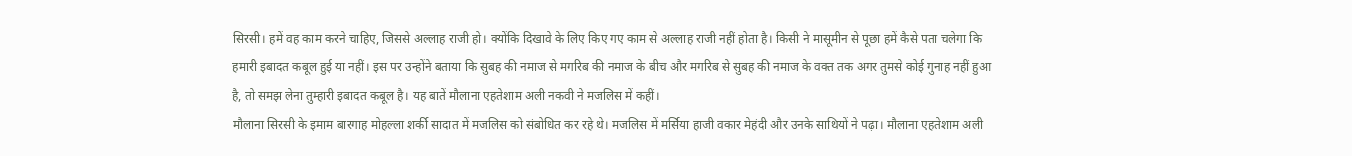सिरसी। हमें वह काम करने चाहिए, जिससे अल्लाह राजी हो। क्योंकि दिखावे के लिए किए गए काम से अल्लाह राजी नहीं होता है। किसी ने मासूमीन से पूछा हमें कैसे पता चलेगा कि हमारी इबादत कबूल हुई या नहीं। इस पर उन्होंने बताया कि सुबह की नमाज से मगरिब की नमाज के बीच और मगरिब से सुबह की नमाज के वक्त तक अगर तुमसे कोई गुनाह नहीं हुआ है, तो समझ लेना तुम्हारी इबादत कबूल है। यह बातें मौलाना एहतेशाम अली नकवी ने मजलिस में कहीं।
मौलाना सिरसी के इमाम बारगाह मोहल्ला शर्की सादात में मजलिस को संबोधित कर रहे थे। मजलिस में मर्सिया हाजी वकार मेहंदी और उनके साथियों ने पढ़ा। मौलाना एहतेशाम अली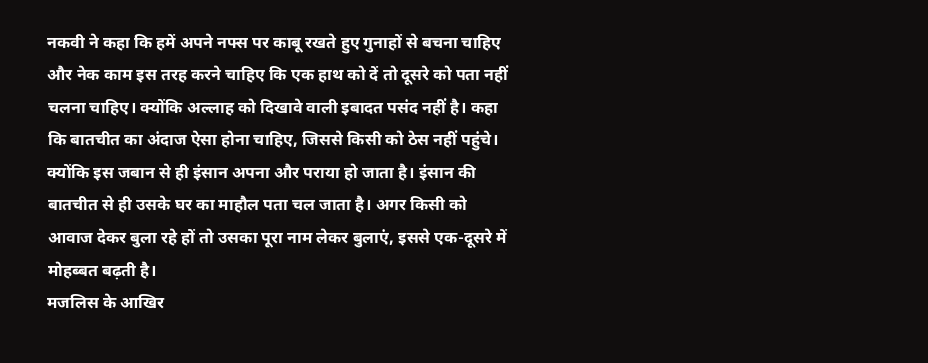नकवी ने कहा कि हमें अपने नफ्स पर काबू रखते हुए गुनाहों से बचना चाहिए और नेक काम इस तरह करने चाहिए कि एक हाथ को दें तो दूसरे को पता नहीं चलना चाहिए। क्योंकि अल्लाह को दिखावे वाली इबादत पसंद नहीं है। कहा कि बातचीत का अंदाज ऐसा होना चाहिए, जिससे किसी को ठेस नहीं पहुंचे। क्योंकि इस जबान से ही इंसान अपना और पराया हो जाता है। इंसान की बातचीत से ही उसके घर का माहौल पता चल जाता है। अगर किसी को आवाज देकर बुला रहे हों तो उसका पूरा नाम लेकर बुलाएं, इससे एक-दूसरे में मोहब्बत बढ़ती है।
मजलिस के आखिर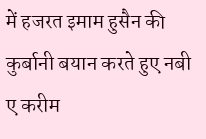में हजरत इमाम हुसैन की कुर्बानी बयान करते हुए नबी ए करीम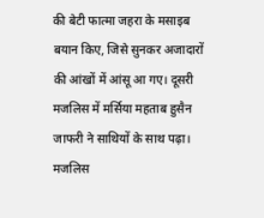की बेटी फात्मा जहरा के मसाइब बयान किए, जिसे सुनकर अजादारों की आंखों में आंसू आ गए। दूसरी मजलिस में मर्सिया महताब हुसैन जाफरी ने साथियों के साथ पढ़ा। मजलिस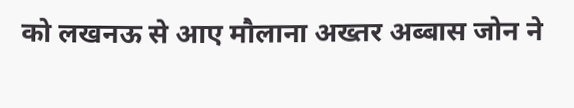को लखनऊ से आए मौलाना अख्तर अब्बास जोन ने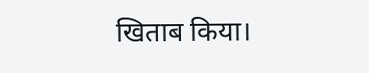खिताब किया।